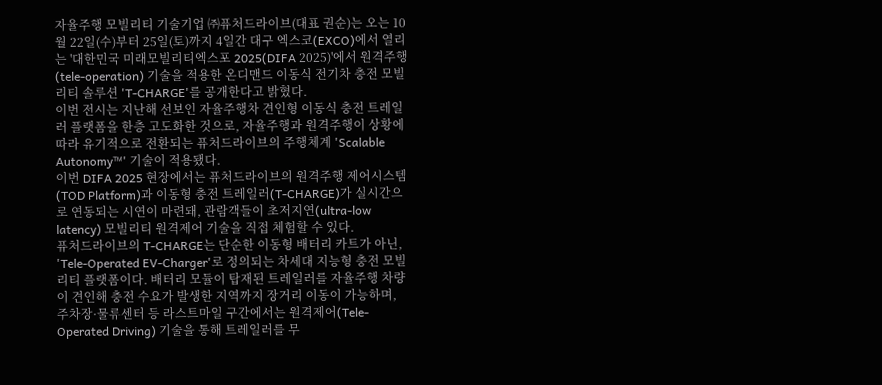자율주행 모빌리티 기술기업 ㈜퓨처드라이브(대표 권순)는 오는 10월 22일(수)부터 25일(토)까지 4일간 대구 엑스코(EXCO)에서 열리는 '대한민국 미래모빌리티엑스포 2025(DIFA 2025)'에서 원격주행(tele-operation) 기술을 적용한 온디맨드 이동식 전기차 충전 모빌리티 솔루션 'T-CHARGE'를 공개한다고 밝혔다.
이번 전시는 지난해 선보인 자율주행차 견인형 이동식 충전 트레일러 플랫폼을 한층 고도화한 것으로, 자율주행과 원격주행이 상황에 따라 유기적으로 전환되는 퓨처드라이브의 주행체계 'Scalable Autonomy™' 기술이 적용됐다.
이번 DIFA 2025 현장에서는 퓨처드라이브의 원격주행 제어시스템(TOD Platform)과 이동형 충전 트레일러(T-CHARGE)가 실시간으로 연동되는 시연이 마련돼, 관람객들이 초저지연(ultra-low latency) 모빌리티 원격제어 기술을 직접 체험할 수 있다.
퓨처드라이브의 T-CHARGE는 단순한 이동형 배터리 카트가 아닌, 'Tele-Operated EV-Charger'로 정의되는 차세대 지능형 충전 모빌리티 플랫폼이다. 배터리 모듈이 탑재된 트레일러를 자율주행 차량이 견인해 충전 수요가 발생한 지역까지 장거리 이동이 가능하며, 주차장·물류센터 등 라스트마일 구간에서는 원격제어(Tele-Operated Driving) 기술을 통해 트레일러를 무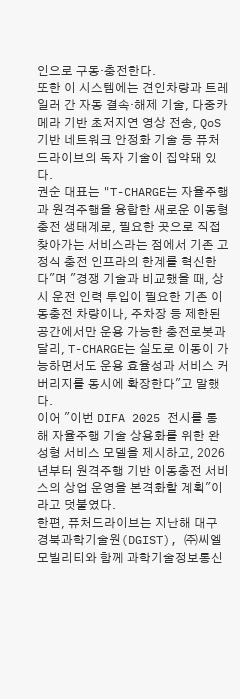인으로 구동·충전한다.
또한 이 시스템에는 견인차량과 트레일러 간 자동 결속·해제 기술, 다중카메라 기반 초저지연 영상 전송, QoS 기반 네트워크 안정화 기술 등 퓨처드라이브의 독자 기술이 집약돼 있다.
권순 대표는 "T-CHARGE는 자율주행과 원격주행을 융합한 새로운 이동형 충전 생태계로, 필요한 곳으로 직접 찾아가는 서비스라는 점에서 기존 고정식 충전 인프라의 한계를 혁신한다"며 "경쟁 기술과 비교했을 때, 상시 운전 인력 투입이 필요한 기존 이동충전 차량이나, 주차장 등 제한된 공간에서만 운용 가능한 충전로봇과 달리, T-CHARGE는 실도로 이동이 가능하면서도 운용 효율성과 서비스 커버리지를 동시에 확장한다"고 말했다.
이어 "이번 DIFA 2025 전시를 통해 자율주행 기술 상용화를 위한 완성형 서비스 모델을 제시하고, 2026년부터 원격주행 기반 이동충전 서비스의 상업 운영을 본격화할 계획"이라고 덧붙였다.
한편, 퓨처드라이브는 지난해 대구경북과학기술원(DGIST), ㈜씨엘모빌리티와 함께 과학기술정보통신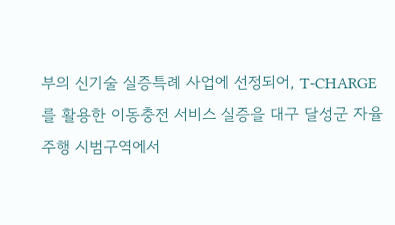부의 신기술 실증특례 사업에 선정되어, T-CHARGE를 활용한 이동충전 서비스 실증을 대구 달성군 자율주행 시범구역에서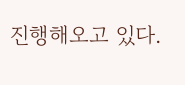진행해오고 있다.